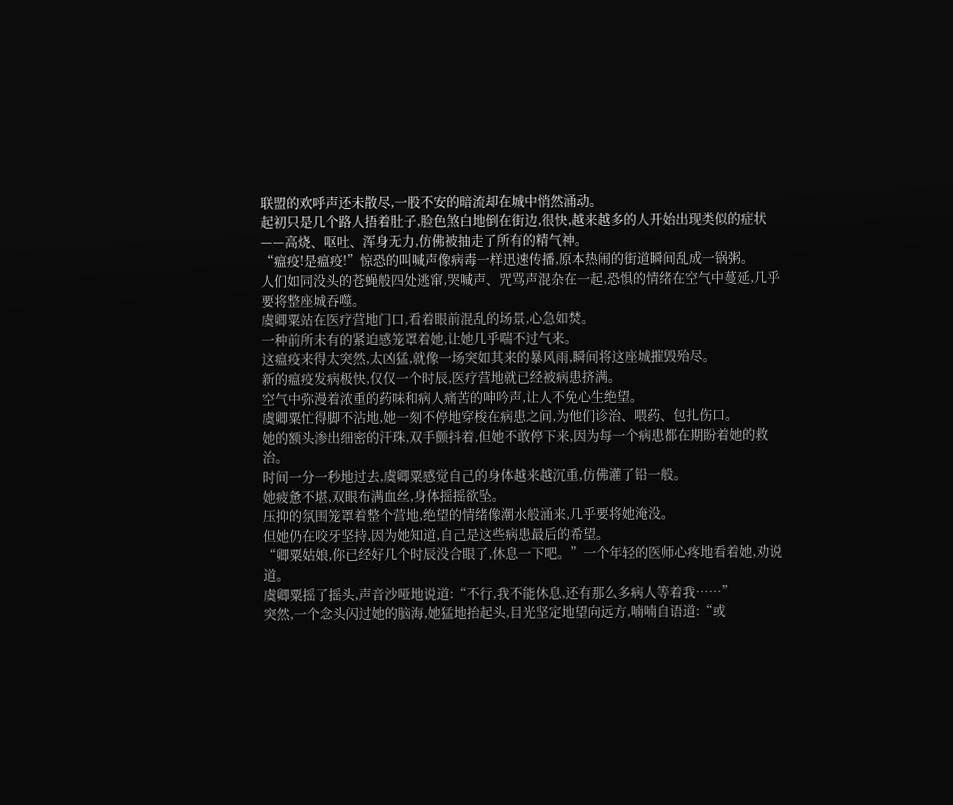联盟的欢呼声还未散尽,一股不安的暗流却在城中悄然涌动。
起初只是几个路人捂着肚子,脸色煞白地倒在街边,很快,越来越多的人开始出现类似的症状——高烧、呕吐、浑身无力,仿佛被抽走了所有的精气神。
“瘟疫!是瘟疫!”惊恐的叫喊声像病毒一样迅速传播,原本热闹的街道瞬间乱成一锅粥。
人们如同没头的苍蝇般四处逃窜,哭喊声、咒骂声混杂在一起,恐惧的情绪在空气中蔓延,几乎要将整座城吞噬。
虞卿粟站在医疗营地门口,看着眼前混乱的场景,心急如焚。
一种前所未有的紧迫感笼罩着她,让她几乎喘不过气来。
这瘟疫来得太突然,太凶猛,就像一场突如其来的暴风雨,瞬间将这座城摧毁殆尽。
新的瘟疫发病极快,仅仅一个时辰,医疗营地就已经被病患挤满。
空气中弥漫着浓重的药味和病人痛苦的呻吟声,让人不免心生绝望。
虞卿粟忙得脚不沾地,她一刻不停地穿梭在病患之间,为他们诊治、喂药、包扎伤口。
她的额头渗出细密的汗珠,双手颤抖着,但她不敢停下来,因为每一个病患都在期盼着她的救治。
时间一分一秒地过去,虞卿粟感觉自己的身体越来越沉重,仿佛灌了铅一般。
她疲惫不堪,双眼布满血丝,身体摇摇欲坠。
压抑的氛围笼罩着整个营地,绝望的情绪像潮水般涌来,几乎要将她淹没。
但她仍在咬牙坚持,因为她知道,自己是这些病患最后的希望。
“卿粟姑娘,你已经好几个时辰没合眼了,休息一下吧。”一个年轻的医师心疼地看着她,劝说道。
虞卿粟摇了摇头,声音沙哑地说道:“不行,我不能休息,还有那么多病人等着我……”
突然,一个念头闪过她的脑海,她猛地抬起头,目光坚定地望向远方,喃喃自语道:“或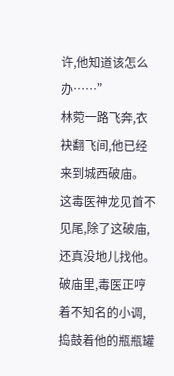许,他知道该怎么办……”
林菀一路飞奔,衣袂翻飞间,他已经来到城西破庙。
这毒医神龙见首不见尾,除了这破庙,还真没地儿找他。
破庙里,毒医正哼着不知名的小调,捣鼓着他的瓶瓶罐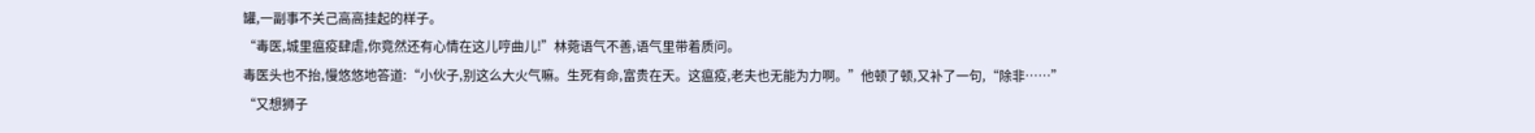罐,一副事不关己高高挂起的样子。
“毒医,城里瘟疫肆虐,你竟然还有心情在这儿哼曲儿!”林菀语气不善,语气里带着质问。
毒医头也不抬,慢悠悠地答道:“小伙子,别这么大火气嘛。生死有命,富贵在天。这瘟疫,老夫也无能为力啊。”他顿了顿,又补了一句,“除非……”
“又想狮子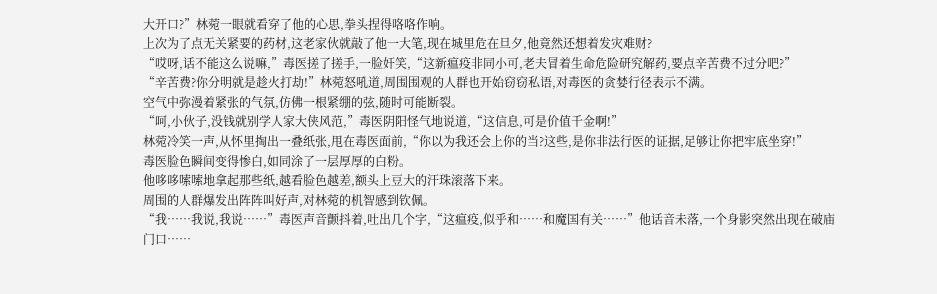大开口?”林菀一眼就看穿了他的心思,拳头捏得咯咯作响。
上次为了点无关紧要的药材,这老家伙就敲了他一大笔,现在城里危在旦夕,他竟然还想着发灾难财?
“哎呀,话不能这么说嘛,”毒医搓了搓手,一脸奸笑,“这新瘟疫非同小可,老夫冒着生命危险研究解药,要点辛苦费不过分吧?”
“辛苦费?你分明就是趁火打劫!”林菀怒吼道,周围围观的人群也开始窃窃私语,对毒医的贪婪行径表示不满。
空气中弥漫着紧张的气氛,仿佛一根紧绷的弦,随时可能断裂。
“呵,小伙子,没钱就别学人家大侠风范,”毒医阴阳怪气地说道,“这信息,可是价值千金啊!”
林菀冷笑一声,从怀里掏出一叠纸张,甩在毒医面前,“你以为我还会上你的当?这些,是你非法行医的证据,足够让你把牢底坐穿!”
毒医脸色瞬间变得惨白,如同涂了一层厚厚的白粉。
他哆哆嗦嗦地拿起那些纸,越看脸色越差,额头上豆大的汗珠滚落下来。
周围的人群爆发出阵阵叫好声,对林菀的机智感到钦佩。
“我……我说,我说……”毒医声音颤抖着,吐出几个字,“这瘟疫,似乎和……和魔国有关……”他话音未落,一个身影突然出现在破庙门口……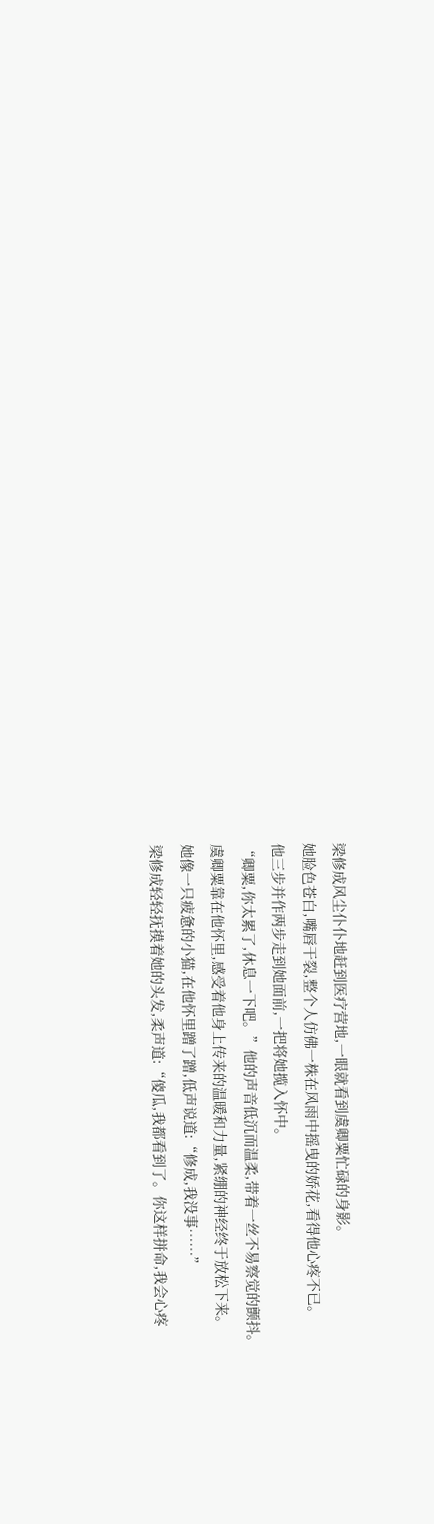梁修成风尘仆仆地赶到医疗营地,一眼就看到虞卿粟忙碌的身影。
她脸色苍白,嘴唇干裂,整个人仿佛一株在风雨中摇曳的娇花,看得他心疼不已。
他三步并作两步走到她面前,一把将她揽入怀中。
“卿粟,你太累了,休息一下吧。”他的声音低沉而温柔,带着一丝不易察觉的颤抖。
虞卿粟靠在他怀里,感受着他身上传来的温暖和力量,紧绷的神经终于放松下来。
她像一只疲惫的小猫,在他怀里蹭了蹭,低声说道:“修成,我没事……”
梁修成轻轻抚摸着她的头发,柔声道:“傻瓜,我都看到了。你这样拼命,我会心疼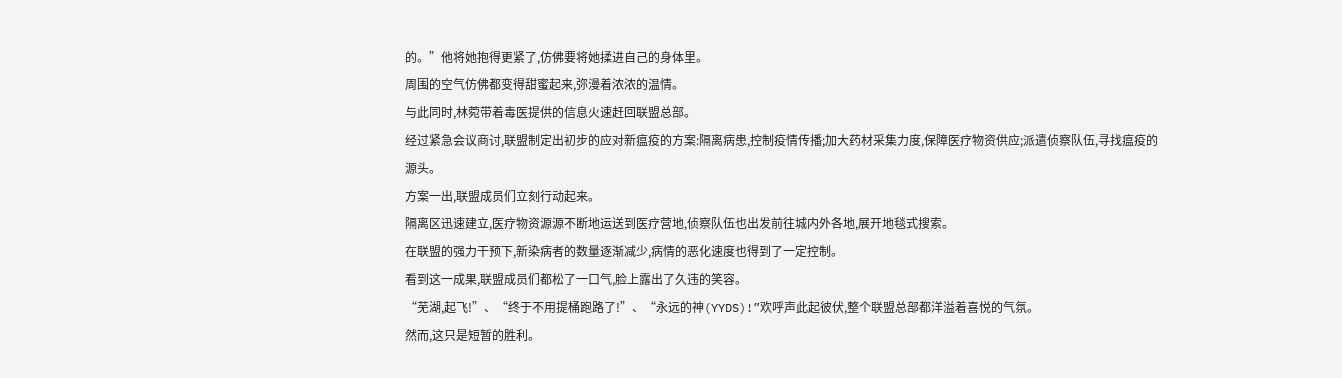的。”他将她抱得更紧了,仿佛要将她揉进自己的身体里。
周围的空气仿佛都变得甜蜜起来,弥漫着浓浓的温情。
与此同时,林菀带着毒医提供的信息火速赶回联盟总部。
经过紧急会议商讨,联盟制定出初步的应对新瘟疫的方案:隔离病患,控制疫情传播;加大药材采集力度,保障医疗物资供应;派遣侦察队伍,寻找瘟疫的源头。
方案一出,联盟成员们立刻行动起来。
隔离区迅速建立,医疗物资源源不断地运送到医疗营地,侦察队伍也出发前往城内外各地,展开地毯式搜索。
在联盟的强力干预下,新染病者的数量逐渐减少,病情的恶化速度也得到了一定控制。
看到这一成果,联盟成员们都松了一口气,脸上露出了久违的笑容。
“芜湖,起飞!”、“终于不用提桶跑路了!”、“永远的神(YYDS)!”欢呼声此起彼伏,整个联盟总部都洋溢着喜悦的气氛。
然而,这只是短暂的胜利。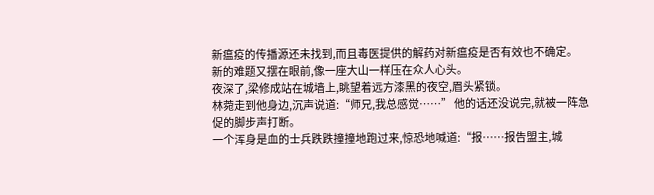新瘟疫的传播源还未找到,而且毒医提供的解药对新瘟疫是否有效也不确定。
新的难题又摆在眼前,像一座大山一样压在众人心头。
夜深了,梁修成站在城墙上,眺望着远方漆黑的夜空,眉头紧锁。
林菀走到他身边,沉声说道:“师兄,我总感觉……” 他的话还没说完,就被一阵急促的脚步声打断。
一个浑身是血的士兵跌跌撞撞地跑过来,惊恐地喊道:“报……报告盟主,城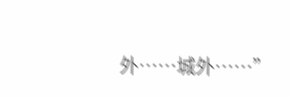外……城外……”